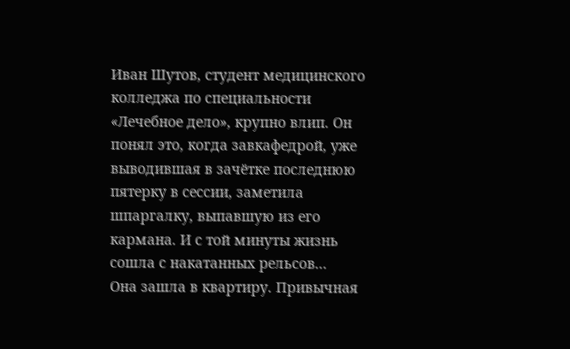Иван Шутов, студент медицинского колледжа по специальности «Лечебное дело», крупно влип. Он понял это, когда завкафедрой, уже выводившая в зачётке последнюю пятерку в сессии, заметила шпаргалку, выпавшую из его кармана. И с той минуты жизнь сошла с накатанных рельсов...
Она зашла в квартиру. Привычная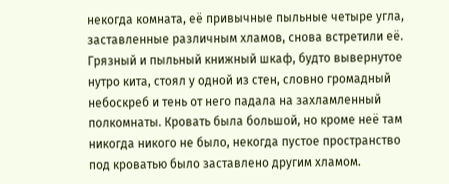некогда комната, её привычные пыльные четыре угла, заставленные различным хламов, снова встретили её. Грязный и пыльный книжный шкаф, будто вывернутое нутро кита, стоял у одной из стен, словно громадный небоскреб и тень от него падала на захламленный полкомнаты. Кровать была большой, но кроме неё там никогда никого не было, некогда пустое пространство под кроватью было заставлено другим хламом.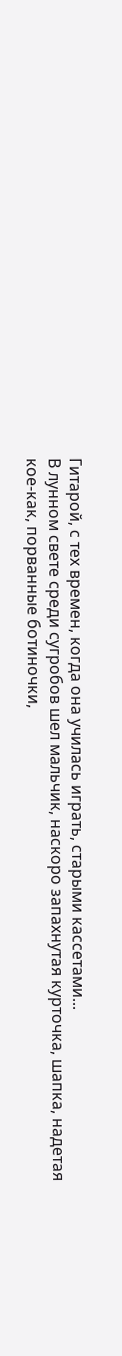Гитарой, с тех времен, когда она училась играть, старыми кассетами...
В лунном свете среди сугробов шел мальчик, наскоро запахнутая курточка, шапка, надетая кое-как, порванные ботиночки,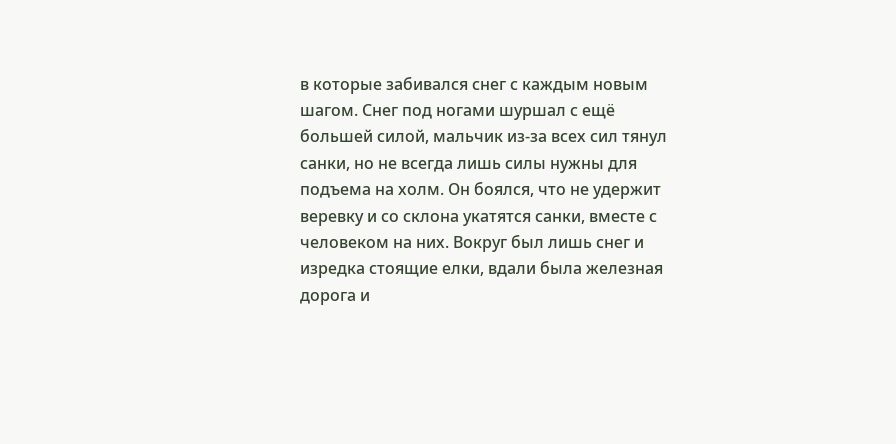в которые забивался снег с каждым новым шагом. Снег под ногами шуршал с ещё большей силой, мальчик из-за всех сил тянул санки, но не всегда лишь силы нужны для подъема на холм. Он боялся, что не удержит веревку и со склона укатятся санки, вместе с человеком на них. Вокруг был лишь снег и изредка стоящие елки, вдали была железная дорога и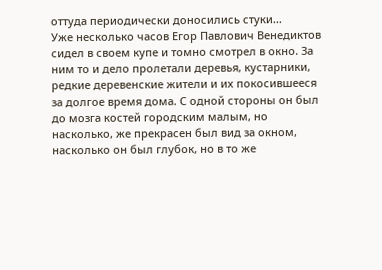оттуда периодически доносились стуки...
Уже несколько часов Егор Павлович Венедиктов сидел в своем купе и томно смотрел в окно. За ним то и дело пролетали деревья, кустарники, редкие деревенские жители и их покосившееся за долгое время дома. С одной стороны он был до мозга костей городским малым, но насколько, же прекрасен был вид за окном, насколько он был глубок, но в то же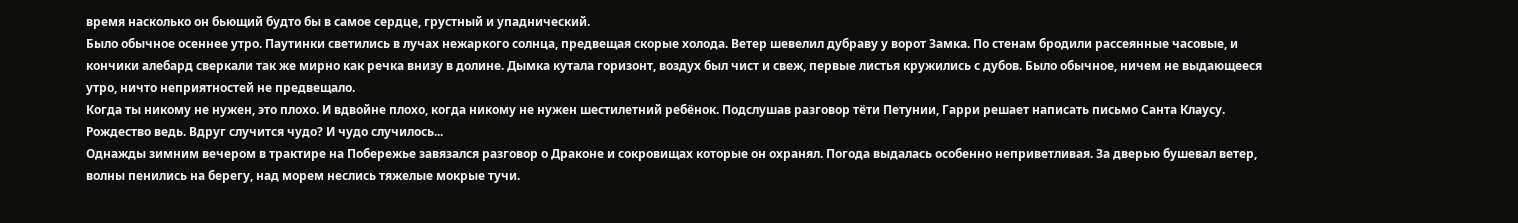время насколько он бьющий будто бы в самое сердце, грустный и упаднический.
Было обычное осеннее утро. Паутинки светились в лучах нежаркого солнца, предвещая скорые холода. Ветер шевелил дубраву у ворот Замка. По стенам бродили рассеянные часовые, и кончики алебард сверкали так же мирно как речка внизу в долине. Дымка кутала горизонт, воздух был чист и свеж, первые листья кружились с дубов. Было обычное, ничем не выдающееся утро, ничто неприятностей не предвещало.
Когда ты никому не нужен, это плохо. И вдвойне плохо, когда никому не нужен шестилетний ребёнок. Подслушав разговор тёти Петунии, Гарри решает написать письмо Санта Клаусу. Рождество ведь. Вдруг случится чудо? И чудо случилось...
Однажды зимним вечером в трактире на Побережье завязался разговор о Драконе и сокровищах которые он охранял. Погода выдалась особенно неприветливая. За дверью бушевал ветер, волны пенились на берегу, над морем неслись тяжелые мокрые тучи.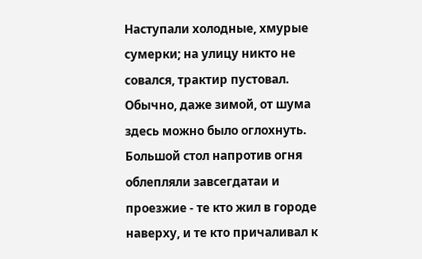Наступали холодные, хмурые сумерки; на улицу никто не совался, трактир пустовал. Обычно, даже зимой, от шума здесь можно было оглохнуть. Большой стол напротив огня облепляли завсегдатаи и проезжие - те кто жил в городе наверху, и те кто причаливал к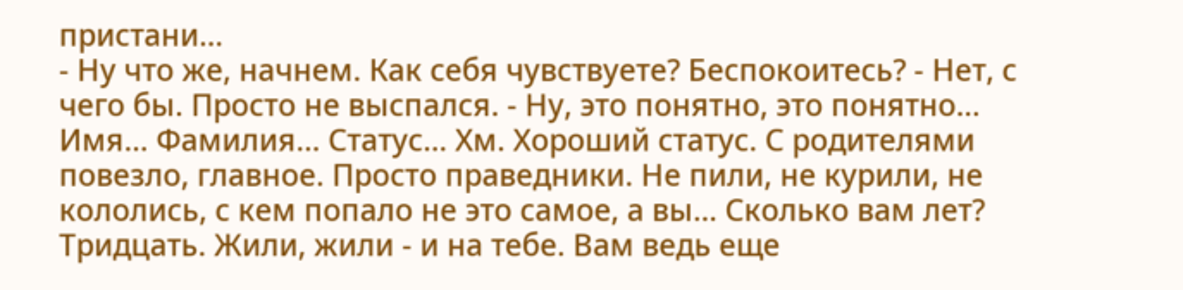пристани...
- Ну что же, начнем. Как себя чувствуете? Беспокоитесь? - Нет, с чего бы. Просто не выспался. - Ну, это понятно, это понятно... Имя... Фамилия... Статус... Хм. Хороший статус. С родителями повезло, главное. Просто праведники. Не пили, не курили, не кололись, с кем попало не это самое, а вы... Сколько вам лет? Тридцать. Жили, жили - и на тебе. Вам ведь еще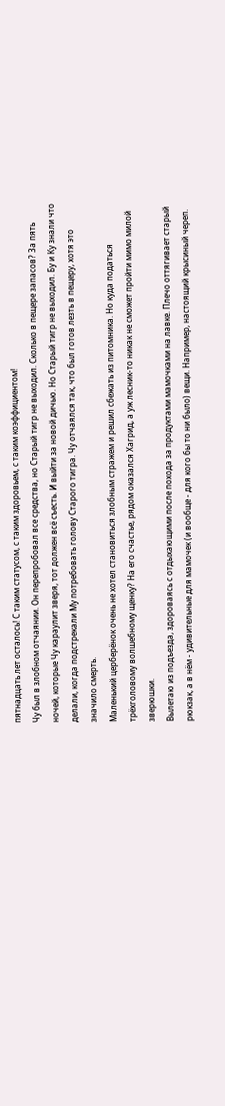пятнадцать лет осталось! С таким статусом, с таким здоровьем, с таким коэффициентом!
Чу был в злобном отчаянии. Он перепробовал все средства, но Старый тигр не выходил. Сколько в пещере запасов? За пять ночей, которые Чу караулит зверя, тот должен всё съесть. И выйти за новой дичью. Но Старый тигр не выходил. Бу и Ку знали что делали, когда подстрекали Му потребовать голову Старого тигра. Чу отчаялся так, что был готов лезть в пещеру, хотя это значило смерть.
Маленький церберёнок очень не хотел становиться злобным стражем и решил сбежать из питомника. Но куда податься трёхголовому волшебному щенку? На его счастье, рядом оказался Хагрид, а уж лесник-то никак не сможет пройти мимо милой зверюшки.
Вылетаю из подъезда, здороваясь с отдыхающими после похода за продуктами мамочками на лавке. Плечо оттягивает старый рюкзак, а в нём - удивительные для мамочек (и вообще - для кого бы то ни было) вещи. Например, настоящий крысиный череп.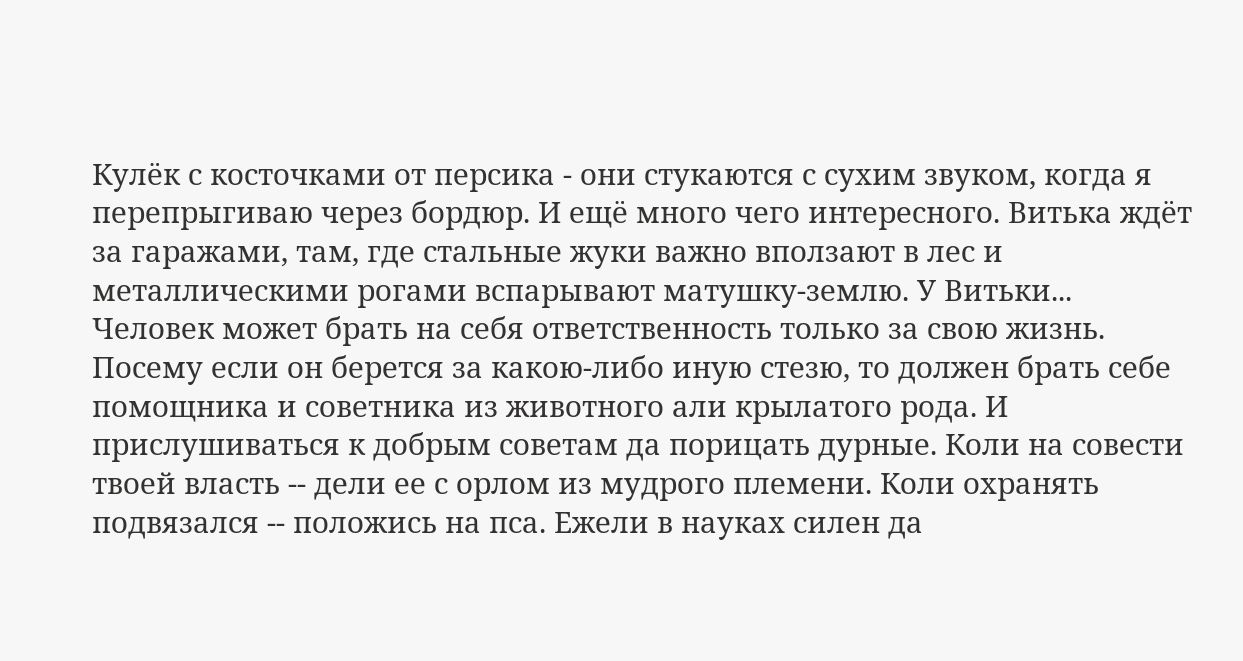Кулёк с косточками от персика - они стукаются с сухим звуком, когда я перепрыгиваю через бордюр. И ещё много чего интересного. Витька ждёт за гаражами, там, где стальные жуки важно вползают в лес и металлическими рогами вспарывают матушку-землю. У Витьки...
Человек может брать на себя ответственность только за свою жизнь. Посему если он берется за какою-либо иную стезю, то должен брать себе помощника и советника из животного али крылатого рода. И прислушиваться к добрым советам да порицать дурные. Коли на совести твоей власть -- дели ее с орлом из мудрого племени. Коли охранять подвязался -- положись на пса. Ежели в науках силен да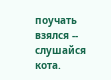поучать взялся -- слушайся кота.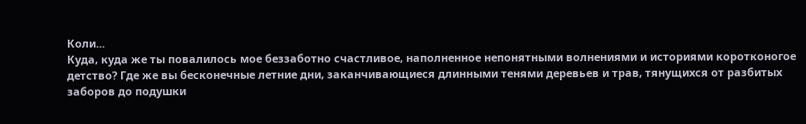Коли...
Куда, куда же ты повалилось мое беззаботно счастливое, наполненное непонятными волнениями и историями коротконогое детство? Где же вы бесконечные летние дни, заканчивающиеся длинными тенями деревьев и трав, тянущихся от разбитых заборов до подушки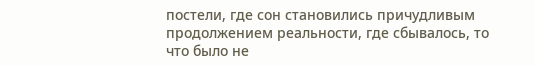постели, где сон становились причудливым продолжением реальности, где сбывалось, то что было не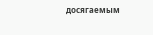досягаемым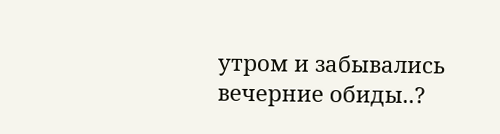утром и забывались вечерние обиды..?